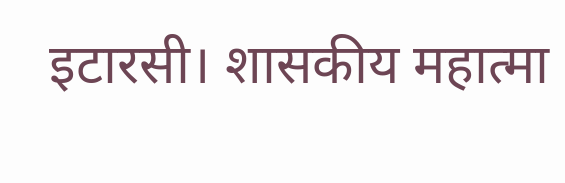इटारसी। शासकीय महात्मा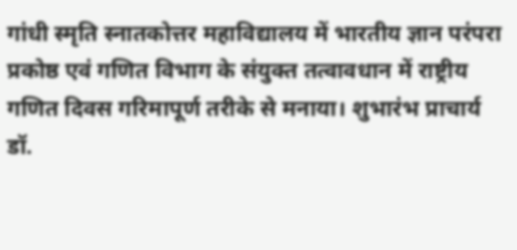गांधी स्मृति स्नातकोत्तर महाविद्यालय में भारतीय ज्ञान परंपरा प्रकोष्ठ एवं गणित विभाग के संयुक्त तत्वावधान में राष्ट्रीय गणित दिवस गरिमापूर्ण तरीके से मनाया। शुभारंभ प्राचार्य डॉ.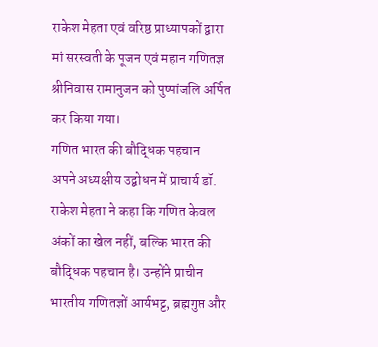राकेश मेहता एवं वरिष्ठ प्राध्यापकों द्वारा मां सरस्वती के पूजन एवं महान गणितज्ञ श्रीनिवास रामानुजन को पुष्पांजलि अर्पित कर किया गया।
गणित भारत की बौद्धिक पहचान
अपने अध्यक्षीय उद्बोधन में प्राचार्य डॉ. राकेश मेहता ने कहा कि गणित केवल अंकों का खेल नहीं, बल्कि भारत की बौद्धिक पहचान है। उन्होंने प्राचीन भारतीय गणितज्ञों आर्यभट्ट, ब्रह्मगुप्त और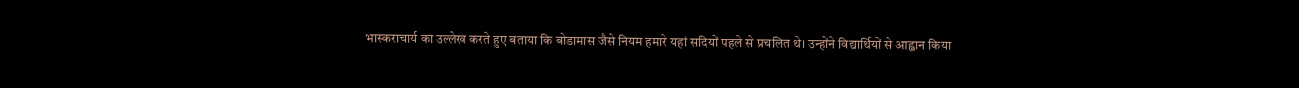भास्कराचार्य का उल्लेख करते हुए बताया कि बोडामास जैसे नियम हमारे यहां सदियों पहले से प्रचलित थे। उन्होंने विद्यार्थियों से आह्वान किया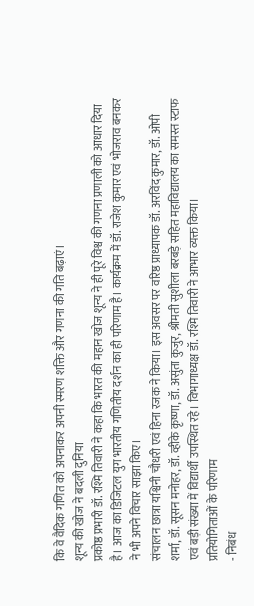कि वे वैदिक गणित को अपनाकर अपनी स्मरण शक्ति और गणना की गति बढ़ाएं।
शून्य की खोज ने बदली दुनिया
प्रकोष्ठ प्रभारी डॉ. रश्मि तिवारी ने कहा कि भारत की महान खोज शून्य ने ही पूरे विश्व की गणना प्रणाली को आधार दिया है। आज का डिजिटल युग भारतीय गणितीय दर्शन का ही परिणाम है। कार्यक्रम में डॉ. राजेश कुमार एवं भोजराव बनकर ने भी अपने विचार साझा किए।
संचालन छात्रा यश्विनी चौधरी एवं हिना रजक ने किया। इस अवसर पर वरिष्ठ प्राध्यापक डॉ. अरविंद कुमार, डॉ. ओपी शर्मा, डॉ. सूसन मनोहर, डॉ. व्हीके कृष्णा, डॉ. असुंता कुजुर, श्रीमती सुशीला बरबड़े सहित महाविद्यालय का समस्त स्टाफ एवं बड़ी संख्या में विद्यार्थी उपस्थित रहे। विभागाध्यक्ष डॉ. रश्मि तिवारी ने आभार व्यक्त किया।
प्रतियोगिताओं के परिणाम
- निबंध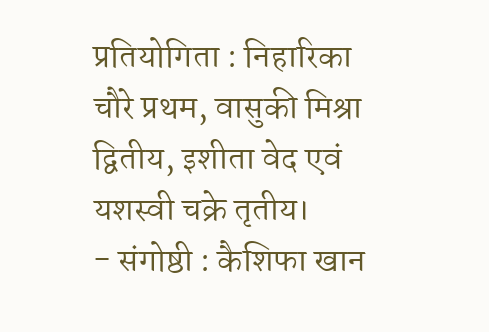प्रतियोगिता : निहारिका चौरे प्रथम, वासुकी मिश्रा द्वितीय, इशीता वेद एवं यशस्वी चक्रे तृतीय।
- संगोष्ठी : कैशिफा खान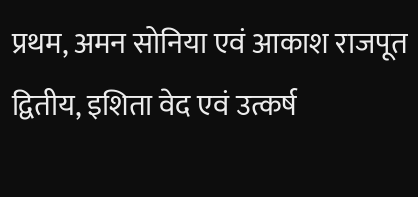प्रथम, अमन सोनिया एवं आकाश राजपूत द्वितीय, इशिता वेद एवं उत्कर्ष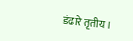डंढारे तृतीय।